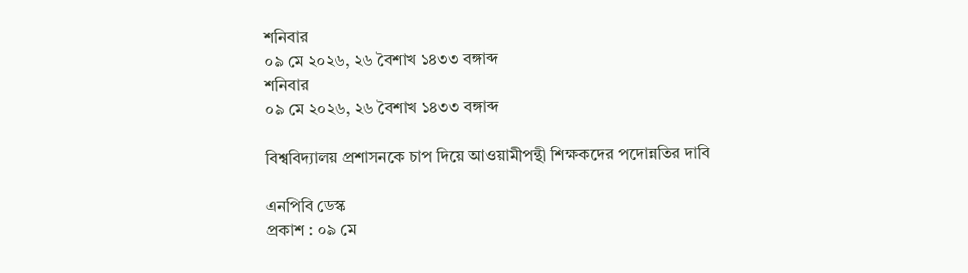শনিবার
০৯ মে ২০২৬, ২৬ বৈশাখ ১৪৩৩ বঙ্গাব্দ
শনিবার
০৯ মে ২০২৬, ২৬ বৈশাখ ১৪৩৩ বঙ্গাব্দ

বিশ্ববিদ্যালয় প্রশাসনকে চাপ দিয়ে আওয়ামীপন্থী শিক্ষকদের পদোন্নতির দাবি

এনপিবি ডেস্ক
প্রকাশ : ০৯ মে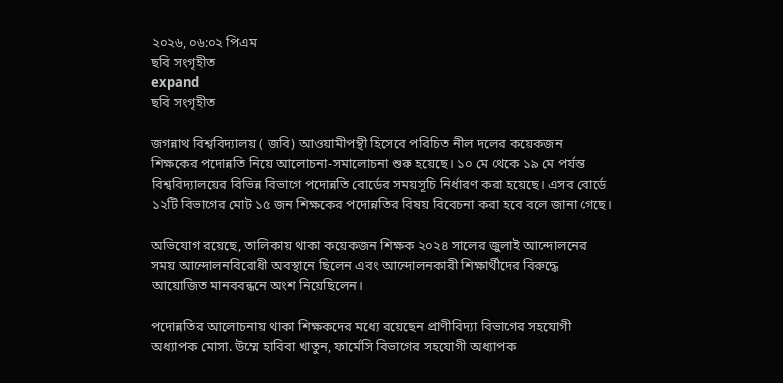২০২৬, ০৬:০২ পিএম
ছবি সংগৃহীত
expand
ছবি সংগৃহীত

জগন্নাথ বিশ্ববিদ্যালয় ( জবি) আওয়ামীপন্থী হিসেবে পরিচিত নীল দলের কয়েকজন শিক্ষকের পদোন্নতি নিয়ে আলোচনা-সমালোচনা শুরু হয়েছে। ১০ মে থেকে ১৯ মে পর্যন্ত বিশ্ববিদ্যালয়ের বিভিন্ন বিভাগে পদোন্নতি বোর্ডের সময়সূচি নির্ধারণ করা হয়েছে। এসব বোর্ডে ১২টি বিভাগের মোট ১৫ জন শিক্ষকের পদোন্নতির বিষয় বিবেচনা করা হবে বলে জানা গেছে।

অভিযোগ রয়েছে, তালিকায় থাকা কয়েকজন শিক্ষক ২০২৪ সালের জুলাই আন্দোলনের সময় আন্দোলনবিরোধী অবস্থানে ছিলেন এবং আন্দোলনকারী শিক্ষার্থীদের বিরুদ্ধে আয়োজিত মানববন্ধনে অংশ নিয়েছিলেন।

পদোন্নতির আলোচনায় থাকা শিক্ষকদের মধ্যে রয়েছেন প্রাণীবিদ্যা বিভাগের সহযোগী অধ্যাপক মোসা. উম্মে হাবিবা খাতুন, ফার্মেসি বিভাগের সহযোগী অধ্যাপক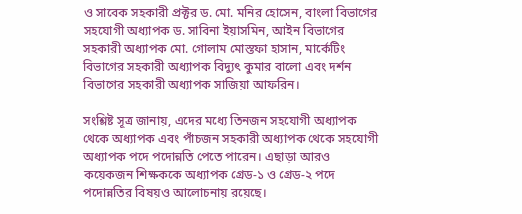ও সাবেক সহকারী প্রক্টর ড. মো. মনির হোসেন, বাংলা বিভাগের সহযোগী অধ্যাপক ড. সাবিনা ইয়াসমিন, আইন বিভাগের সহকারী অধ্যাপক মো. গোলাম মোস্তফা হাসান, মার্কেটিং বিভাগের সহকারী অধ্যাপক বিদ্যুৎ কুমার বালো এবং দর্শন বিভাগের সহকারী অধ্যাপক সাজিয়া আফরিন।

সংশ্লিষ্ট সূত্র জানায়, এদের মধ্যে তিনজন সহযোগী অধ্যাপক থেকে অধ্যাপক এবং পাঁচজন সহকারী অধ্যাপক থেকে সহযোগী অধ্যাপক পদে পদোন্নতি পেতে পারেন। এছাড়া আরও কয়েকজন শিক্ষককে অধ্যাপক গ্রেড-১ ও গ্রেড-২ পদে পদোন্নতির বিষয়ও আলোচনায় রয়েছে।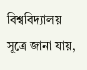বিশ্ববিদ্যালয় সূত্রে জানা যায়,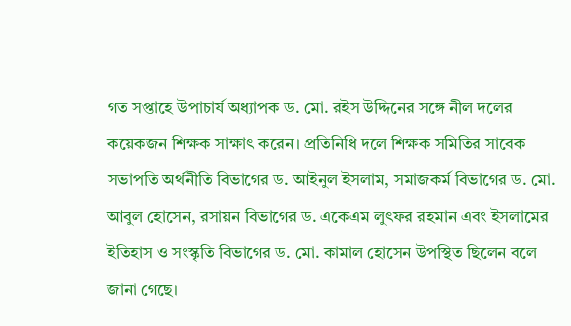গত সপ্তাহে উপাচার্য অধ্যাপক ড. মো. রইস উদ্দিনের সঙ্গে নীল দলের কয়েকজন শিক্ষক সাক্ষাৎ করেন। প্রতিনিধি দলে শিক্ষক সমিতির সাবেক সভাপতি অর্থনীতি বিভাগের ড. আইনুল ইসলাম, সমাজকর্ম বিভাগের ড. মো. আবুল হোসেন, রসায়ন বিভাগের ড. একেএম লুৎফর রহমান এবং ইসলামের ইতিহাস ও সংস্কৃতি বিভাগের ড. মো. কামাল হোসেন উপস্থিত ছিলেন বলে জানা গেছে।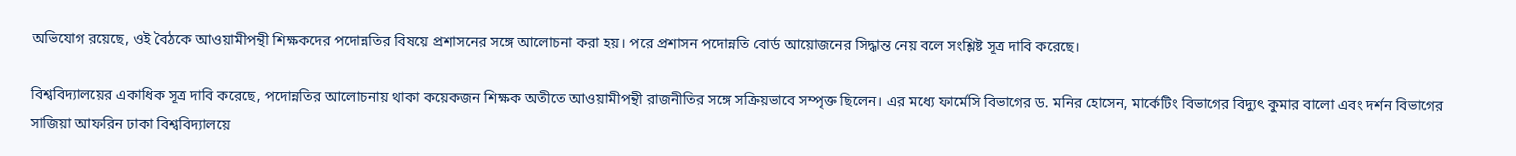অভিযোগ রয়েছে, ওই বৈঠকে আওয়ামীপন্থী শিক্ষকদের পদোন্নতির বিষয়ে প্রশাসনের সঙ্গে আলোচনা করা হয়। পরে প্রশাসন পদোন্নতি বোর্ড আয়োজনের সিদ্ধান্ত নেয় বলে সংশ্লিষ্ট সূত্র দাবি করেছে।

বিশ্ববিদ্যালয়ের একাধিক সূত্র দাবি করেছে, পদোন্নতির আলোচনায় থাকা কয়েকজন শিক্ষক অতীতে আওয়ামীপন্থী রাজনীতির সঙ্গে সক্রিয়ভাবে সম্পৃক্ত ছিলেন। এর মধ্যে ফার্মেসি বিভাগের ড. মনির হোসেন, মার্কেটিং বিভাগের বিদ্যুৎ কুমার বালো এবং দর্শন বিভাগের সাজিয়া আফরিন ঢাকা বিশ্ববিদ্যালয়ে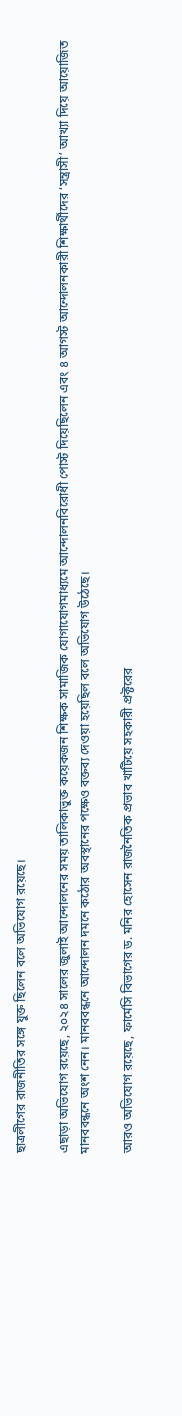ছাত্রলীগের রাজনীতির সঙ্গে যুক্ত ছিলেন বলে অভিযোগ রয়েছে।

এছাড়া অভিযোগ রয়েছে, ২০২৪ সালের জুলাই আন্দোলনের সময় তালিকাভুক্ত কয়েকজন শিক্ষক সামাজিক যোগাযোগমাধ্যমে আন্দোলনবিরোধী পোস্ট দিয়েছিলেন এবং ৪ আগস্ট আন্দোলনকারী শিক্ষার্থীদের ‘সন্ত্রাসী’ আখ্যা দিয়ে আয়োজিত মানববন্ধনে অংশ নেন। মানববন্ধনে আন্দোলন দমনে কঠোর অবস্থানের পক্ষেও বক্তব্য দেওয়া হয়েছিল বলে অভিযোগ উঠেছে।

আরও অভিযোগ রয়েছে, ফার্মেসি বিভাগের ড. মনির হোসেন রাজনৈতিক প্রভাব খাটিয়ে সহকারী প্রক্টরের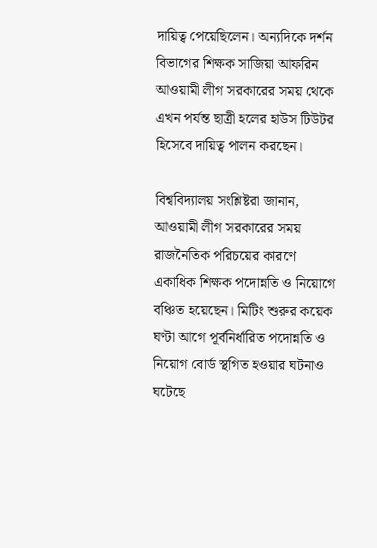দায়িত্ব পেয়েছিলেন। অন্যদিকে দর্শন বিভাগের শিক্ষক সাজিয়া আফরিন আওয়ামী লীগ সরকারের সময় থেকে এখন পর্যন্ত ছাত্রী হলের হাউস টিউটর হিসেবে দায়িত্ব পালন করছেন।

বিশ্ববিদ্যালয় সংশ্লিষ্টরা জানান, আওয়ামী লীগ সরকারের সময় রাজনৈতিক পরিচয়ের কারণে একাধিক শিক্ষক পদোন্নতি ও নিয়োগে বঞ্চিত হয়েছেন। মিটিং শুরুর কয়েক ঘণ্টা আগে পূর্বনির্ধারিত পদোন্নতি ও নিয়োগ বোর্ড স্থগিত হওয়ার ঘটনাও ঘটেছে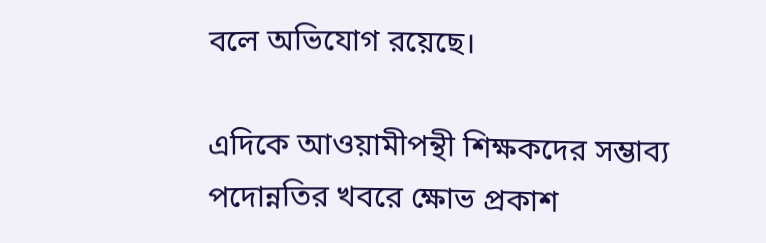বলে অভিযোগ রয়েছে।

এদিকে আওয়ামীপন্থী শিক্ষকদের সম্ভাব্য পদোন্নতির খবরে ক্ষোভ প্রকাশ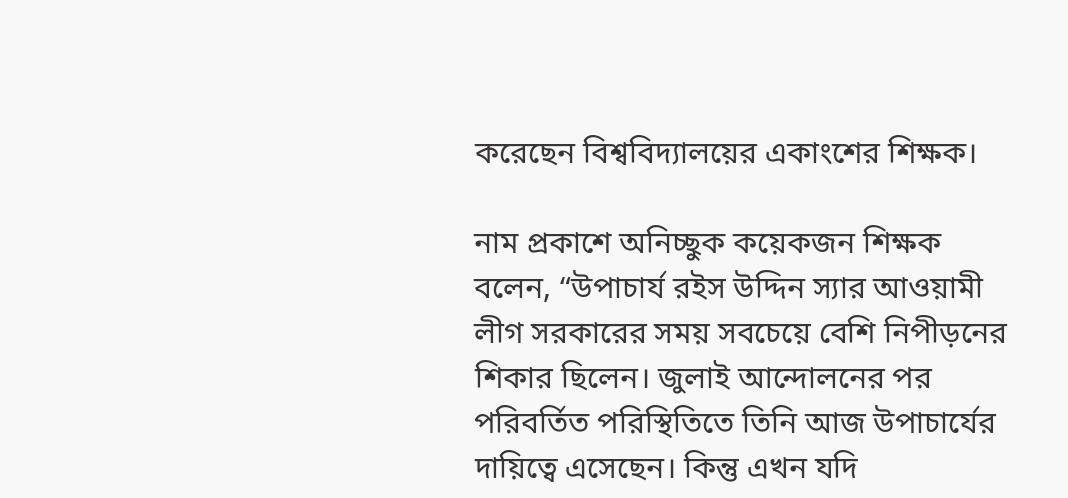করেছেন বিশ্ববিদ্যালয়ের একাংশের শিক্ষক।

নাম প্রকাশে অনিচ্ছুক কয়েকজন শিক্ষক বলেন, “উপাচার্য রইস উদ্দিন স্যার আওয়ামী লীগ সরকারের সময় সবচেয়ে বেশি নিপীড়নের শিকার ছিলেন। জুলাই আন্দোলনের পর পরিবর্তিত পরিস্থিতিতে তিনি আজ উপাচার্যের দায়িত্বে এসেছেন। কিন্তু এখন যদি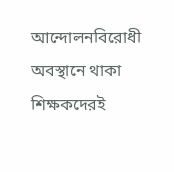আন্দোলনবিরোধী অবস্থানে থাকা শিক্ষকদেরই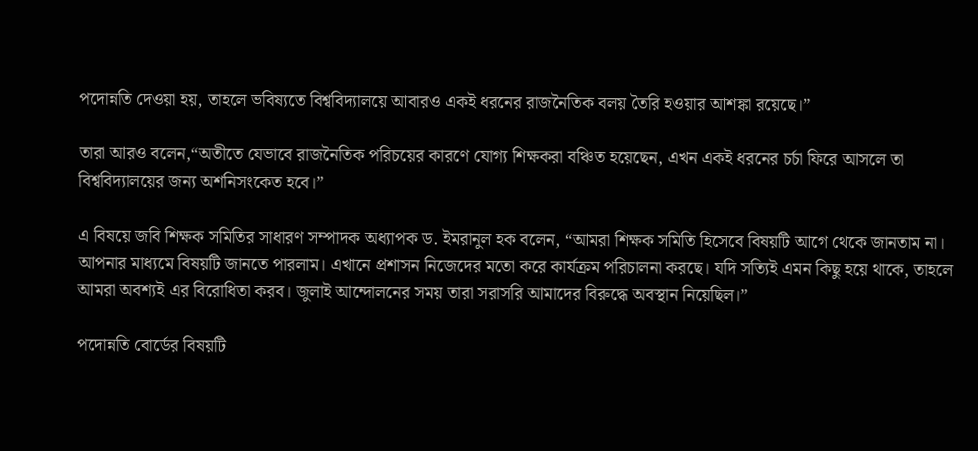পদোন্নতি দেওয়া হয়, তাহলে ভবিষ্যতে বিশ্ববিদ্যালয়ে আবারও একই ধরনের রাজনৈতিক বলয় তৈরি হওয়ার আশঙ্কা রয়েছে।”

তারা আরও বলেন,“অতীতে যেভাবে রাজনৈতিক পরিচয়ের কারণে যোগ্য শিক্ষকরা বঞ্চিত হয়েছেন, এখন একই ধরনের চর্চা ফিরে আসলে তা বিশ্ববিদ্যালয়ের জন্য অশনিসংকেত হবে।”

এ বিষয়ে জবি শিক্ষক সমিতির সাধারণ সম্পাদক অধ্যাপক ড. ইমরানুল হক বলেন, “আমরা শিক্ষক সমিতি হিসেবে বিষয়টি আগে থেকে জানতাম না। আপনার মাধ্যমে বিষয়টি জানতে পারলাম। এখানে প্রশাসন নিজেদের মতো করে কার্যক্রম পরিচালনা করছে। যদি সত্যিই এমন কিছু হয়ে থাকে, তাহলে আমরা অবশ্যই এর বিরোধিতা করব। জুলাই আন্দোলনের সময় তারা সরাসরি আমাদের বিরুদ্ধে অবস্থান নিয়েছিল।”

পদোন্নতি বোর্ডের বিষয়টি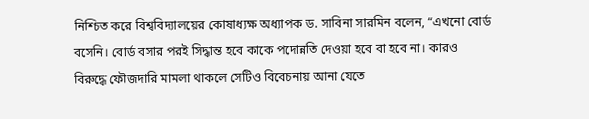নিশ্চিত করে বিশ্ববিদ্যালয়ের কোষাধ্যক্ষ অধ্যাপক ড. সাবিনা সারমিন বলেন, “এখনো বোর্ড বসেনি। বোর্ড বসার পরই সিদ্ধান্ত হবে কাকে পদোন্নতি দেওয়া হবে বা হবে না। কারও বিরুদ্ধে ফৌজদারি মামলা থাকলে সেটিও বিবেচনায় আনা যেতে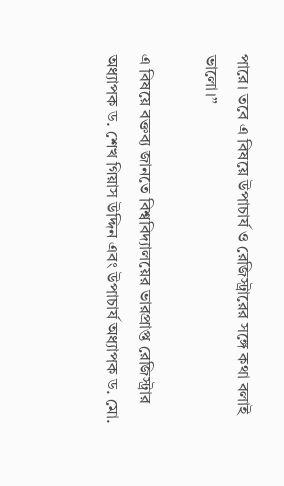পারে। তবে এ বিষয়ে উপাচার্য ও রেজিস্ট্রারের সঙ্গে কথা বলাই ভালো।”

এ বিষয়ে বক্তব্য জানতে বিশ্ববিদ্যালয়ের ভারপ্রাপ্ত রেজিস্ট্রার অধ্যাপক ড. শেখ গিয়াস উদ্দিন এবং উপাচার্য অধ্যাপক ড. মো.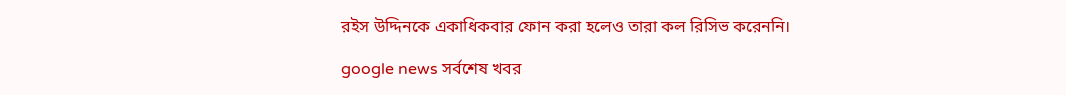রইস উদ্দিনকে একাধিকবার ফোন করা হলেও তারা কল রিসিভ করেননি।

google news সর্বশেষ খবর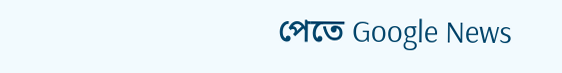পেতে Google News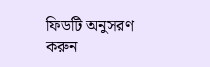ফিডটি অনুসরণ করুন